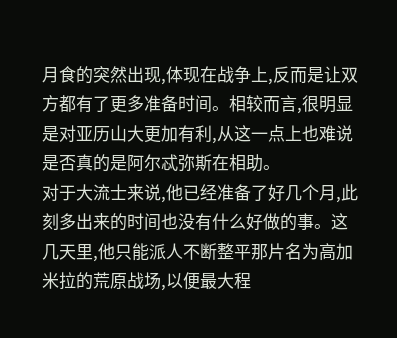月食的突然出现,体现在战争上,反而是让双方都有了更多准备时间。相较而言,很明显是对亚历山大更加有利,从这一点上也难说是否真的是阿尔忒弥斯在相助。
对于大流士来说,他已经准备了好几个月,此刻多出来的时间也没有什么好做的事。这几天里,他只能派人不断整平那片名为高加米拉的荒原战场,以便最大程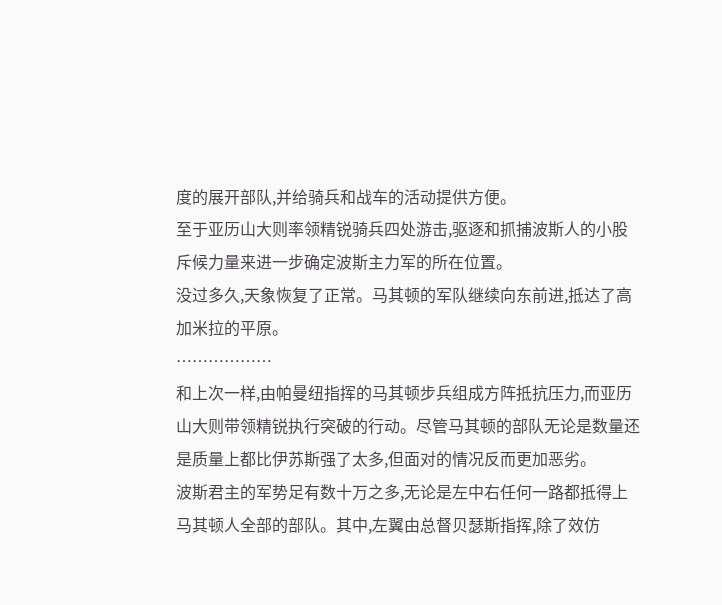度的展开部队,并给骑兵和战车的活动提供方便。
至于亚历山大则率领精锐骑兵四处游击,驱逐和抓捕波斯人的小股斥候力量来进一步确定波斯主力军的所在位置。
没过多久,天象恢复了正常。马其顿的军队继续向东前进,抵达了高加米拉的平原。
………………
和上次一样,由帕曼纽指挥的马其顿步兵组成方阵抵抗压力,而亚历山大则带领精锐执行突破的行动。尽管马其顿的部队无论是数量还是质量上都比伊苏斯强了太多,但面对的情况反而更加恶劣。
波斯君主的军势足有数十万之多,无论是左中右任何一路都抵得上马其顿人全部的部队。其中,左翼由总督贝瑟斯指挥,除了效仿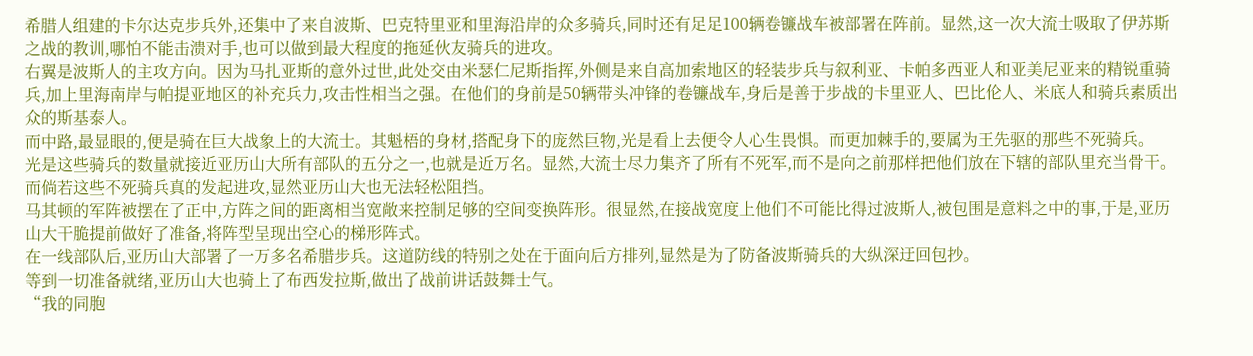希腊人组建的卡尔达克步兵外,还集中了来自波斯、巴克特里亚和里海沿岸的众多骑兵,同时还有足足100辆卷镰战车被部署在阵前。显然,这一次大流士吸取了伊苏斯之战的教训,哪怕不能击溃对手,也可以做到最大程度的拖延伙友骑兵的进攻。
右翼是波斯人的主攻方向。因为马扎亚斯的意外过世,此处交由米瑟仁尼斯指挥,外侧是来自高加索地区的轻装步兵与叙利亚、卡帕多西亚人和亚美尼亚来的精锐重骑兵,加上里海南岸与帕提亚地区的补充兵力,攻击性相当之强。在他们的身前是50辆带头冲锋的卷镰战车,身后是善于步战的卡里亚人、巴比伦人、米底人和骑兵素质出众的斯基泰人。
而中路,最显眼的,便是骑在巨大战象上的大流士。其魁梧的身材,搭配身下的庞然巨物,光是看上去便令人心生畏惧。而更加棘手的,要属为王先驱的那些不死骑兵。
光是这些骑兵的数量就接近亚历山大所有部队的五分之一,也就是近万名。显然,大流士尽力集齐了所有不死军,而不是向之前那样把他们放在下辖的部队里充当骨干。而倘若这些不死骑兵真的发起进攻,显然亚历山大也无法轻松阻挡。
马其顿的军阵被摆在了正中,方阵之间的距离相当宽敞来控制足够的空间变换阵形。很显然,在接战宽度上他们不可能比得过波斯人,被包围是意料之中的事,于是,亚历山大干脆提前做好了准备,将阵型呈现出空心的梯形阵式。
在一线部队后,亚历山大部署了一万多名希腊步兵。这道防线的特别之处在于面向后方排列,显然是为了防备波斯骑兵的大纵深迂回包抄。
等到一切准备就绪,亚历山大也骑上了布西发拉斯,做出了战前讲话鼓舞士气。
“我的同胞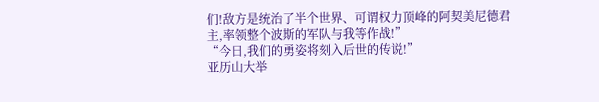们!敌方是统治了半个世界、可谓权力顶峰的阿契美尼德君主,率领整个波斯的军队与我等作战!”
“今日,我们的勇姿将刻入后世的传说!”
亚历山大举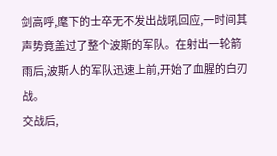剑高呼,麾下的士卒无不发出战吼回应,一时间其声势竟盖过了整个波斯的军队。在射出一轮箭雨后,波斯人的军队迅速上前,开始了血腥的白刃战。
交战后,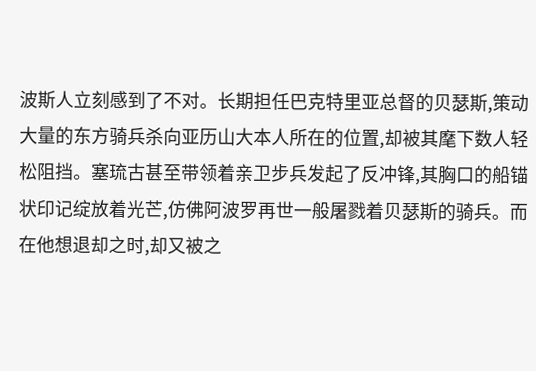波斯人立刻感到了不对。长期担任巴克特里亚总督的贝瑟斯,策动大量的东方骑兵杀向亚历山大本人所在的位置,却被其麾下数人轻松阻挡。塞琉古甚至带领着亲卫步兵发起了反冲锋,其胸口的船锚状印记绽放着光芒,仿佛阿波罗再世一般屠戮着贝瑟斯的骑兵。而在他想退却之时,却又被之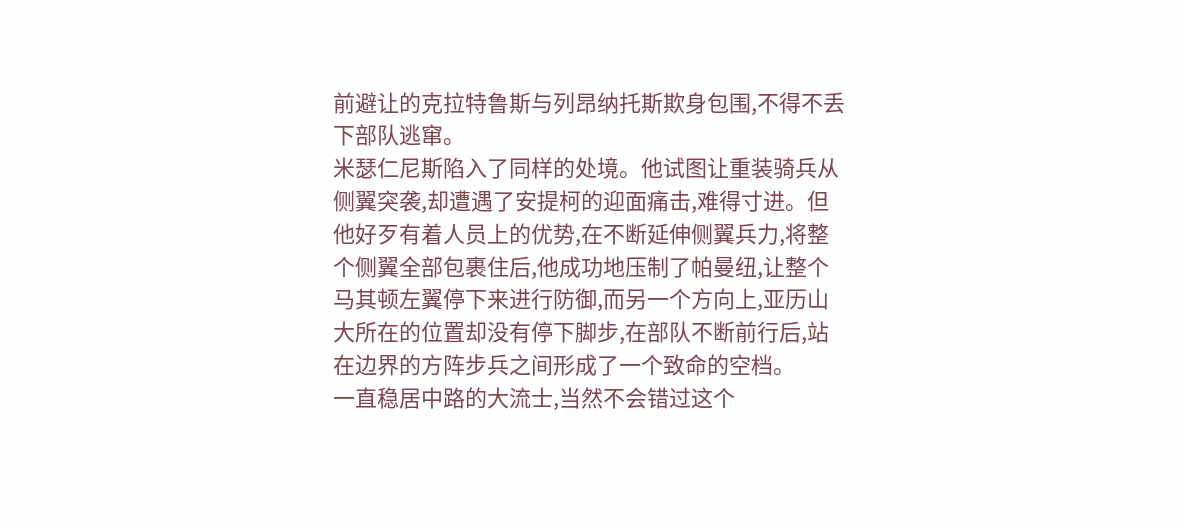前避让的克拉特鲁斯与列昂纳托斯欺身包围,不得不丢下部队逃窜。
米瑟仁尼斯陷入了同样的处境。他试图让重装骑兵从侧翼突袭,却遭遇了安提柯的迎面痛击,难得寸进。但他好歹有着人员上的优势,在不断延伸侧翼兵力,将整个侧翼全部包裹住后,他成功地压制了帕曼纽,让整个马其顿左翼停下来进行防御,而另一个方向上,亚历山大所在的位置却没有停下脚步,在部队不断前行后,站在边界的方阵步兵之间形成了一个致命的空档。
一直稳居中路的大流士,当然不会错过这个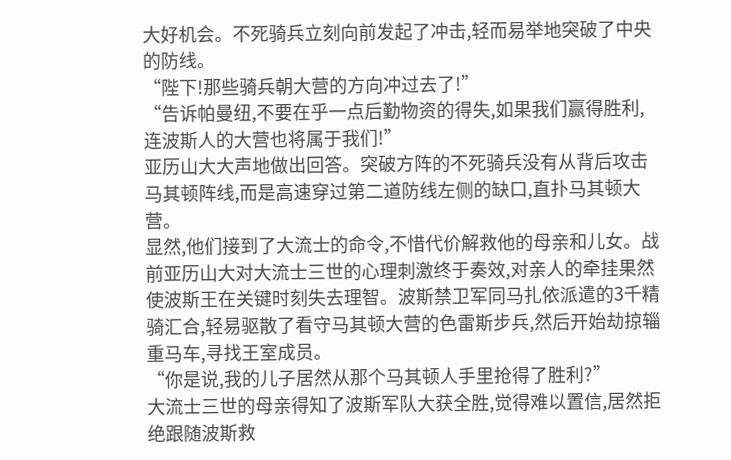大好机会。不死骑兵立刻向前发起了冲击,轻而易举地突破了中央的防线。
“陛下!那些骑兵朝大营的方向冲过去了!”
“告诉帕曼纽,不要在乎一点后勤物资的得失,如果我们赢得胜利,连波斯人的大营也将属于我们!”
亚历山大大声地做出回答。突破方阵的不死骑兵没有从背后攻击马其顿阵线,而是高速穿过第二道防线左侧的缺口,直扑马其顿大营。
显然,他们接到了大流士的命令,不惜代价解救他的母亲和儿女。战前亚历山大对大流士三世的心理刺激终于奏效,对亲人的牵挂果然使波斯王在关键时刻失去理智。波斯禁卫军同马扎依派遣的3千精骑汇合,轻易驱散了看守马其顿大营的色雷斯步兵,然后开始劫掠辎重马车,寻找王室成员。
“你是说,我的儿子居然从那个马其顿人手里抢得了胜利?”
大流士三世的母亲得知了波斯军队大获全胜,觉得难以置信,居然拒绝跟随波斯救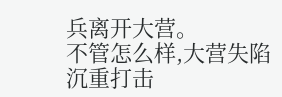兵离开大营。
不管怎么样,大营失陷沉重打击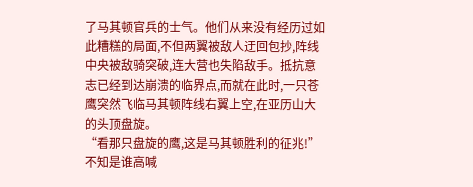了马其顿官兵的士气。他们从来没有经历过如此糟糕的局面,不但两翼被敌人迂回包抄,阵线中央被敌骑突破,连大营也失陷敌手。抵抗意志已经到达崩溃的临界点,而就在此时,一只苍鹰突然飞临马其顿阵线右翼上空,在亚历山大的头顶盘旋。
“看那只盘旋的鹰,这是马其顿胜利的征兆!”
不知是谁高喊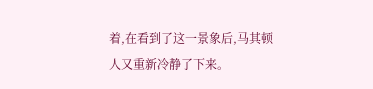着,在看到了这一景象后,马其顿人又重新冷静了下来。